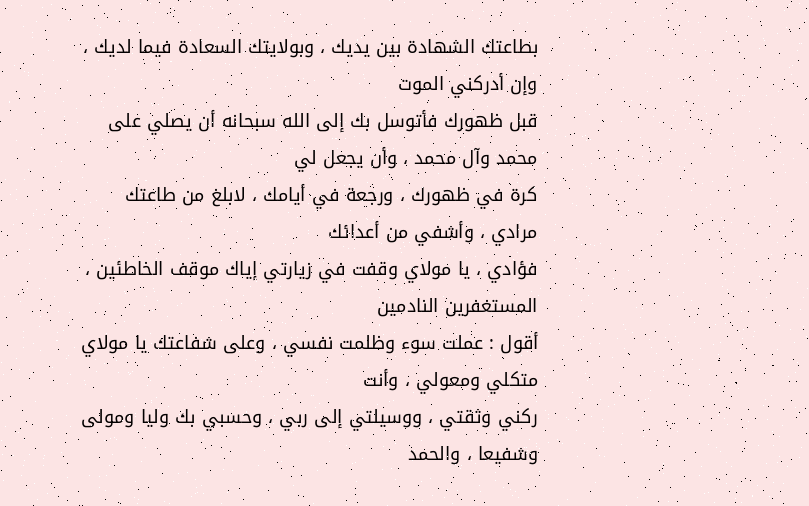بطاعتك الشهادة بين يديك ، وبولايتك السعادة فيما لديك ، وإن أدركني الموت
قبل ظهورك فأتوسل بك إلى الله سبحانه أن يصلي على محمد وآل محمد ، وأن يجعل لي
كرة في ظهورك ، ورجعة في أيامك ، لابلغ من طاعتك مرادي ، وأشفي من أعدائك
فؤادي ، يا مولاي وقفت في زيارتي إياك موقف الخاطئين ، المستغفرين النادمين
أقول : عملت سوء وظلمت نفسي ، وعلى شفاعتك يا مولاي متكلي ومعولي ، وأنت
ركني وثقتي ، ووسيلتي إلى ربي ، وحسبي بك وليا ومولى وشفيعا ، والحمد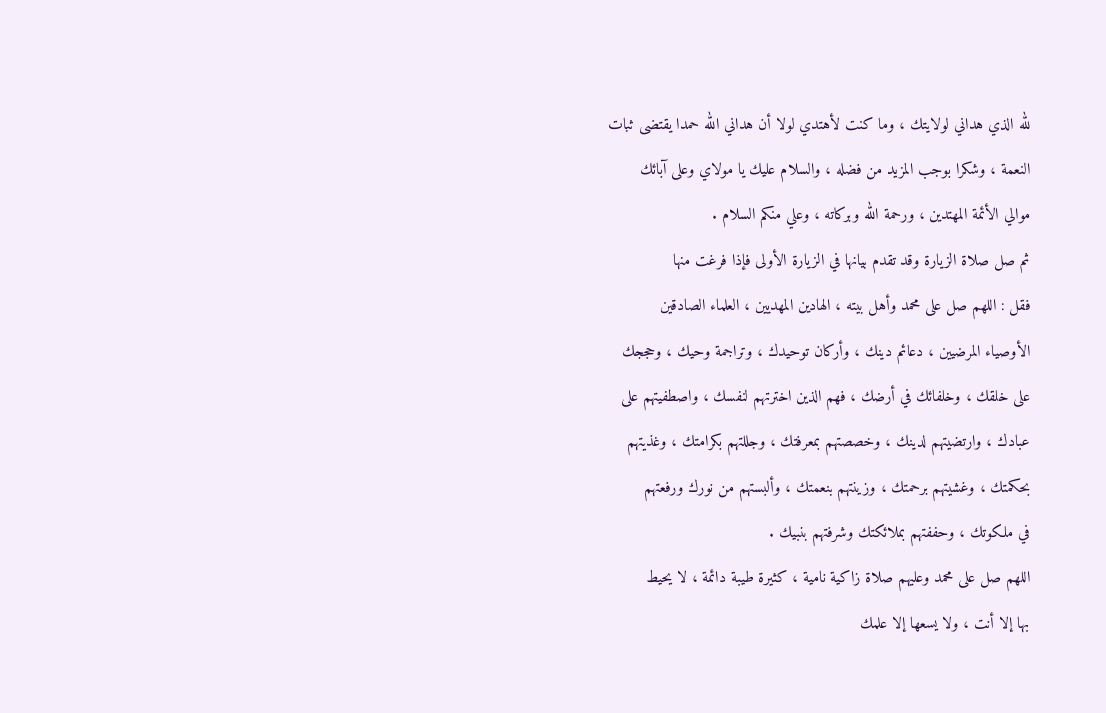لله الذي هداني لولايتك ، وما كنت لأهتدي لولا أن هداني الله حمدا يقتضى ثبات
النعمة ، وشكرا بوجب المزيد من فضله ، والسلام عليك يا مولاي وعلى آبائك
موالي الأئمة المهتدين ، ورحمة الله وبركاته ، وعلي منكم السلام .
ثم صل صلاة الزيارة وقد تقدم بيانها في الزيارة الأولى فإذا فرغت منها
فقل : اللهم صل على محمد وأهل بيته ، الهادين المهديين ، العلماء الصادقين
الأوصياء المرضيين ، دعائم دينك ، وأركان توحيدك ، وتراجمة وحيك ، وحججك
على خلقك ، وخلفائك في أرضك ، فهم الذين اخترتهم لنفسك ، واصطفيتهم على
عبادك ، وارتضيتهم لدينك ، وخصصتهم بمعرفتك ، وجللتهم بكرامتك ، وغذيتهم
بحكمتك ، وغشيتهم برحمتك ، وزينتهم بنعمتك ، وألبستهم من نورك ورفعتهم
في ملكوتك ، وحففتهم بملائكتك وشرفتهم بنبيك .
اللهم صل على محمد وعليهم صلاة زاكية نامية ، كثيرة طيبة دائمة ، لا يحيط
بها إلا أنت ، ولا يسعها إلا علمك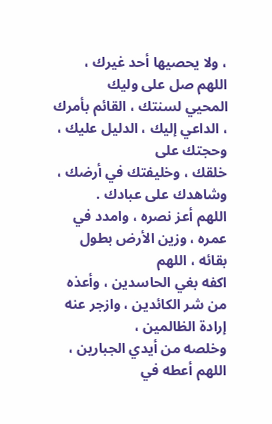، ولا يحصيها أحد غيرك ، اللهم صل على وليك
المحيي لسنتك ، القائم بأمرك ، الداعي إليك ، الدليل عليك ، وحجتك على
خلقك ، وخليفتك في أرضك ، وشاهدك على عبادك .
اللهم أعز نصره ، وامدد في عمره ، وزين الأرض بطول بقائه ، اللهم
اكفه بغي الحاسدين ، وأعذه من شر الكائدين ، وازجر عنه إرادة الظالمين ،
وخلصه من أيدي الجبارين ، اللهم أعطه في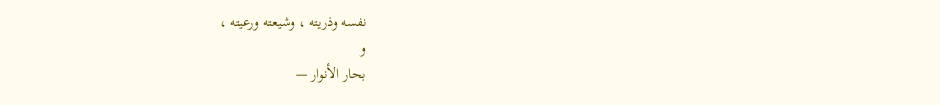نفسه وذريته ، وشيعته ورعيته ،
و
بحار الأنوار —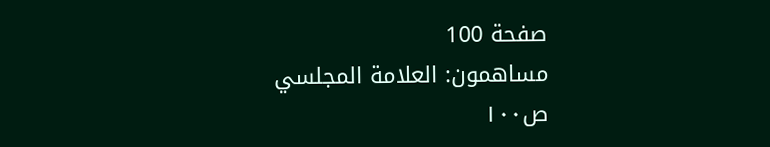صفحة 100
مساهمون: العلامة المجلسي
ص١٠٠